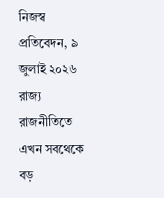নিজস্ব প্রতিবেদন, ৯ জুলাই ২০২৬
রাজ্য রাজনীতিতে এখন সবথেকে বড়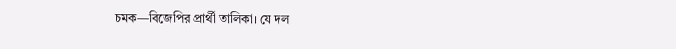চমক—বিজেপির প্রার্থী তালিকা। যে দল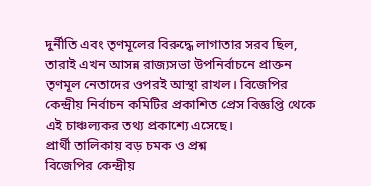দুর্নীতি এবং তৃণমূলের বিরুদ্ধে লাগাতার সরব ছিল, তারাই এখন আসন্ন রাজ্যসভা উপনির্বাচনে প্রাক্তন তৃণমূল নেতাদের ওপরই আস্থা রাখল। বিজেপির কেন্দ্রীয় নির্বাচন কমিটির প্রকাশিত প্রেস বিজ্ঞপ্তি থেকে এই চাঞ্চল্যকর তথ্য প্রকাশ্যে এসেছে।
প্রার্থী তালিকায় বড় চমক ও প্রশ্ন
বিজেপির কেন্দ্রীয়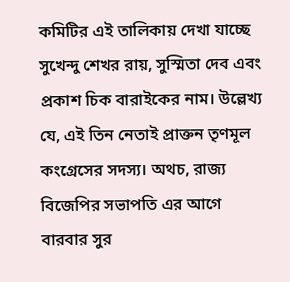কমিটির এই তালিকায় দেখা যাচ্ছে সুখেন্দু শেখর রায়, সুস্মিতা দেব এবং প্রকাশ চিক বারাইকের নাম। উল্লেখ্য যে, এই তিন নেতাই প্রাক্তন তৃণমূল কংগ্রেসের সদস্য। অথচ, রাজ্য বিজেপির সভাপতি এর আগে বারবার সুর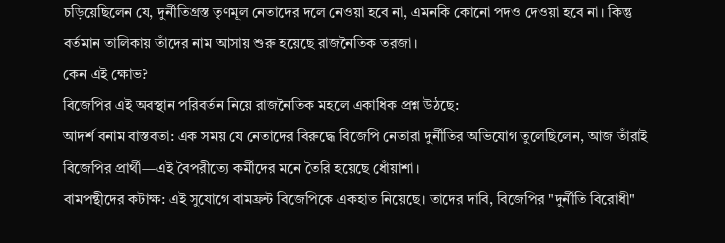চড়িয়েছিলেন যে, দুর্নীতিগ্রস্ত তৃণমূল নেতাদের দলে নেওয়া হবে না, এমনকি কোনো পদও দেওয়া হবে না। কিন্তু বর্তমান তালিকায় তাঁদের নাম আসায় শুরু হয়েছে রাজনৈতিক তরজা।
কেন এই ক্ষোভ?
বিজেপির এই অবস্থান পরিবর্তন নিয়ে রাজনৈতিক মহলে একাধিক প্রশ্ন উঠছে:
আদর্শ বনাম বাস্তবতা: এক সময় যে নেতাদের বিরুদ্ধে বিজেপি নেতারা দুর্নীতির অভিযোগ তুলেছিলেন, আজ তাঁরাই বিজেপির প্রার্থী—এই বৈপরীত্যে কর্মীদের মনে তৈরি হয়েছে ধোঁয়াশা।
বামপন্থীদের কটাক্ষ: এই সুযোগে বামফ্রন্ট বিজেপিকে একহাত নিয়েছে। তাদের দাবি, বিজেপির "দুর্নীতি বিরোধী"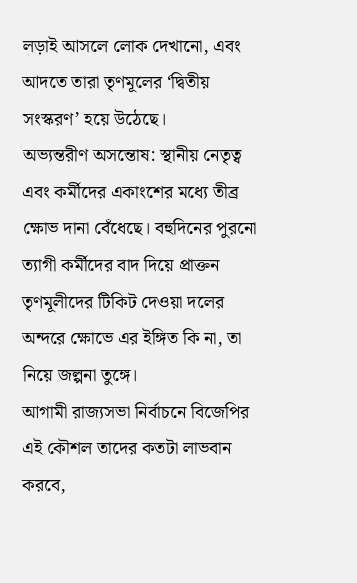লড়াই আসলে লোক দেখানো, এবং আদতে তারা তৃণমূলের ‘দ্বিতীয় সংস্করণ’ হয়ে উঠেছে।
অভ্যন্তরীণ অসন্তোষ: স্থানীয় নেতৃত্ব এবং কর্মীদের একাংশের মধ্যে তীব্র ক্ষোভ দানা বেঁধেছে। বহুদিনের পুরনো ত্যাগী কর্মীদের বাদ দিয়ে প্রাক্তন তৃণমূলীদের টিকিট দেওয়া দলের অন্দরে ক্ষোভে এর ইঙ্গিত কি না, তা নিয়ে জল্পনা তুঙ্গে।
আগামী রাজ্যসভা নির্বাচনে বিজেপির এই কৌশল তাদের কতটা লাভবান করবে,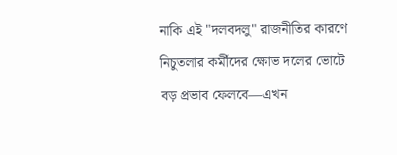নাকি এই "দলবদলু" রাজনীতির কারণে নিচুতলার কর্মীদের ক্ষোভ দলের ভোটে বড় প্রভাব ফেলবে—এখন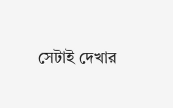সেটাই দেখার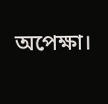অপেক্ষা।